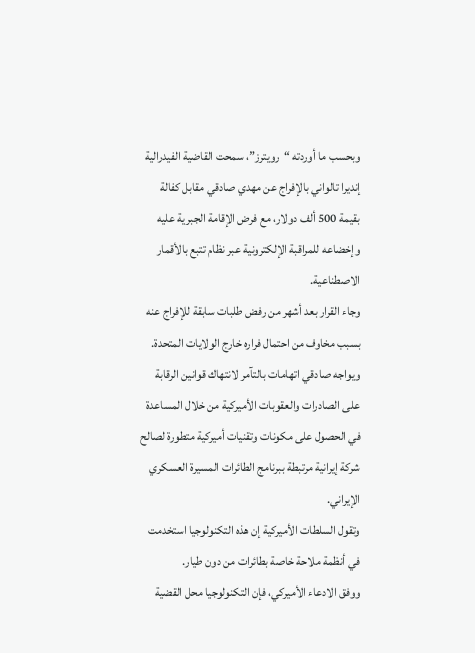وبحسب ما أوردته “رويترز”، سمحت القاضية الفيدرالية إنديرا تالواني بالإفراج عن مهدي صادقي مقابل كفالة بقيمة 500 ألف دولار، مع فرض الإقامة الجبرية عليه وإخضاعه للمراقبة الإلكترونية عبر نظام تتبع بالأقمار الاصطناعية.
وجاء القرار بعد أشهر من رفض طلبات سابقة للإفراج عنه بسبب مخاوف من احتمال فراره خارج الولايات المتحدة.
ويواجه صادقي اتهامات بالتآمر لانتهاك قوانين الرقابة على الصادرات والعقوبات الأميركية من خلال المساعدة في الحصول على مكونات وتقنيات أميركية متطورة لصالح شركة إيرانية مرتبطة ببرنامج الطائرات المسيرة العسكري الإيراني.
وتقول السلطات الأميركية إن هذه التكنولوجيا استخدمت في أنظمة ملاحة خاصة بطائرات من دون طيار.
ووفق الادعاء الأميركي، فإن التكنولوجيا محل القضية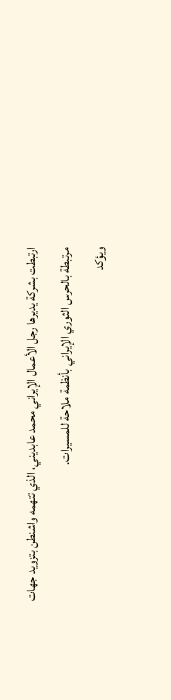ارتبطت بشركة يديرها رجل الأعمال الإيراني محمد عابديني، الذي تتهمه واشنطن بتزويد جهات مرتبطة بالحرس الثوري الإيراني بأنظمة ملاحة للمسيرات.
ويؤكد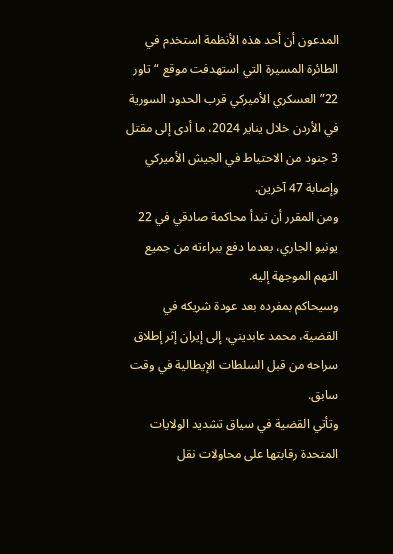المدعون أن أحد هذه الأنظمة استخدم في الطائرة المسيرة التي استهدفت موقع “تاور 22” العسكري الأميركي قرب الحدود السورية في الأردن خلال يناير 2024، ما أدى إلى مقتل 3 جنود من الاحتياط في الجيش الأميركي وإصابة 47 آخرين.
ومن المقرر أن تبدأ محاكمة صادقي في 22 يونيو الجاري، بعدما دفع ببراءته من جميع التهم الموجهة إليه.
وسيحاكم بمفرده بعد عودة شريكه في القضية، محمد عابديني، إلى إيران إثر إطلاق سراحه من قبل السلطات الإيطالية في وقت سابق.
وتأتي القضية في سياق تشديد الولايات المتحدة رقابتها على محاولات نقل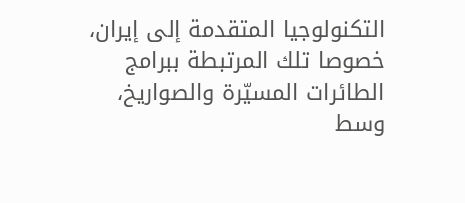التكنولوجيا المتقدمة إلى إيران، خصوصا تلك المرتبطة ببرامج الطائرات المسيّرة والصواريخ، وسط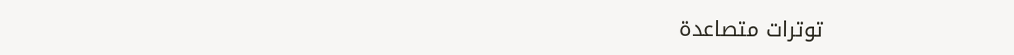توترات متصاعدة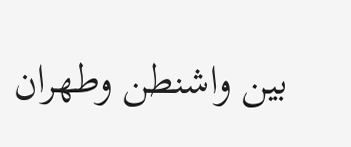بين واشنطن وطهران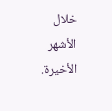خلال الأشهر الأخيرة.